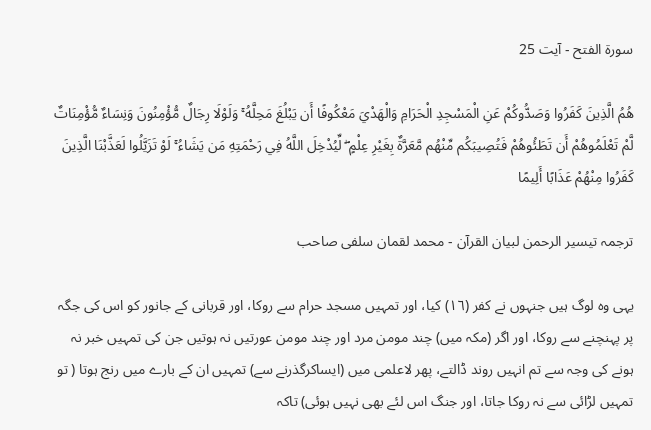سورة الفتح - آیت 25

هُمُ الَّذِينَ كَفَرُوا وَصَدُّوكُمْ عَنِ الْمَسْجِدِ الْحَرَامِ وَالْهَدْيَ مَعْكُوفًا أَن يَبْلُغَ مَحِلَّهُ ۚ وَلَوْلَا رِجَالٌ مُّؤْمِنُونَ وَنِسَاءٌ مُّؤْمِنَاتٌ لَّمْ تَعْلَمُوهُمْ أَن تَطَئُوهُمْ فَتُصِيبَكُم مِّنْهُم مَّعَرَّةٌ بِغَيْرِ عِلْمٍ ۖ لِّيُدْخِلَ اللَّهُ فِي رَحْمَتِهِ مَن يَشَاءُ ۚ لَوْ تَزَيَّلُوا لَعَذَّبْنَا الَّذِينَ كَفَرُوا مِنْهُمْ عَذَابًا أَلِيمًا

ترجمہ تیسیر الرحمن لبیان القرآن - محمد لقمان سلفی صاحب

یہی وہ لوگ ہیں جنہوں نے کفر (١٦) کیا، اور تمہیں مسجد حرام سے روکا، اور قربانی کے جانور کو اس کی جگہ پر پہنچنے سے روکا، اور اگر (مکہ میں) چند مومن مرد اور چند مومن عورتیں نہ ہوتیں جن کی تمہیں خبر نہ ہونے کی وجہ سے تم انہیں روند ڈالتے، پھر لاعلمی میں (ایساکرگذرنے سے) تمہیں ان کے بارے میں رنج ہوتا ( تو تمہیں لڑائی سے نہ روکا جاتا، اور جنگ اس لئے بھی نہیں ہوئی) تاکہ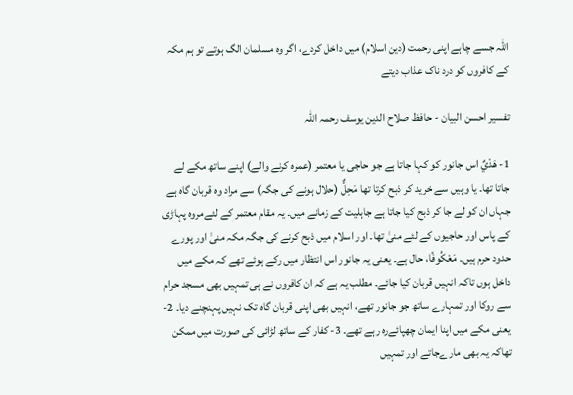اللہ جسے چاہے اپنی رحمت (دین اسلام) میں داخل کردے، اگر وہ مسلمان الگ ہوتے تو ہم مکہ کے کافروں کو درد ناک عذاب دیتے

تفسیر احسن البیان - حافظ صلاح الدین یوسف رحمہ اللہ

1- هَدْيٌ اس جانور کو کہا جاتا ہے جو حاجی یا معتمر (عمرہ کرنے والے) اپنے ساتھ مکے لے جاتا تھا۔ یا وہیں سے خرید کر ذبح کرتا تھا مَحِلٌّ (حلال ہونے کی جگہ) سے مراد وہ قربان گاہ ہے جہاں ان کو لے جا کر ذبح کیا جاتا ہے جاہلیت کے زمانے میں۔ یہ مقام معتمر کے لئےمروہ پہاڑی کے پاس اور حاجیوں کے لئے منیٰ تھا۔ اور اسلام میں ذبح کرنے کی جگہ مکہ منیٰ اور پورے حدود حرم ہیں۔ مَعْكُوفًا، حال ہے۔ یعنی یہ جانور اس انتظار میں رکے ہوئے تھے کہ مکے میں داخل ہوں تاکہ انہیں قربان کیا جائے۔ مطلب یہ ہے کہ ان کافروں نے ہی تمہیں بھی مسجد حرام سے روکا اور تمہارے ساتھ جو جانور تھے، انہیں بھی اپنی قربان گاہ تک نہیں پہنچنے دیا۔ 2- یعنی مکے میں اپنا ایمان چھپائےرہ رہے تھے۔ 3- کفار کے ساتھ لڑائی کی صورت میں ممکن تھاکہ یہ بھی مارےجاتے اور تمہیں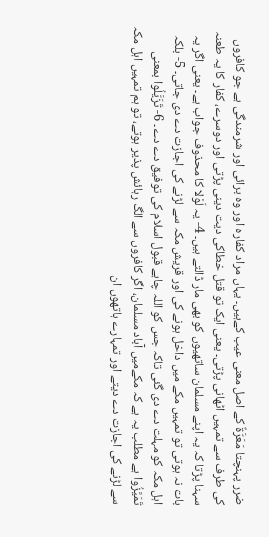ضرر پہنچتا مَعَرَّةٌ کے اصل معنی عیب کےہیں۔ یہاں مراد کفارہ اور وہ برائی اور شرمندگی ہے جو کافروں کی طرف سے تمہیں اٹھانی پڑتی۔ یعنی ایک تو قتل خطاکی دیت دینی پڑتی اور دوسرے، کفار کا یہ طعنہ سہنا پڑتا کہ یہ اپنے مسلمان ساتھیوں کو بھی مار ڈالتے ہیں۔ 4- یہ لَوْلا کا محذوف جواب ہے۔ یعنی اگر یہ بات نہ ہوتی تو تمہیں مکے میں داخل ہونے کی اور قریش مکہ سے لڑنے کی اجازت دے دی جاتی۔ 5- بلکہ اہل مکہ کو مہلت دے دی گئی تاکہ جس کو اللہ چاہے قبول اسلام کی توفیق دے دے۔ 6- تَزَيَّلُوا بمعنی تَمَيَّزُوا ہے مطلب یہ ہے کہ مکےمیں آباد مسلمان، اگر کافروں سے الگ رہائش پذیر ہوتے، تو ہم تمہیں اہل مکہ سے لڑنے کی اجازت دے دیتے اور تمہارے ہاتھوں ان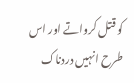کو قتل کرواتے اور اس طرح انہیں دردناک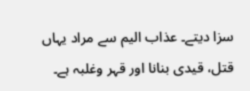سزا دیتے۔ عذاب الیم سے مراد یہاں قتل، قیدی بنانا اور قہر وغلبہ ہے۔